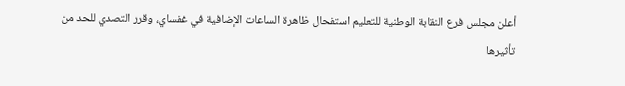أعلن مجلس فرع النقابة الوطنية للتعليم استفحال ظاهرة الساعات الإضافية في غفساي، وقرر التصدي للحد من تأثيرها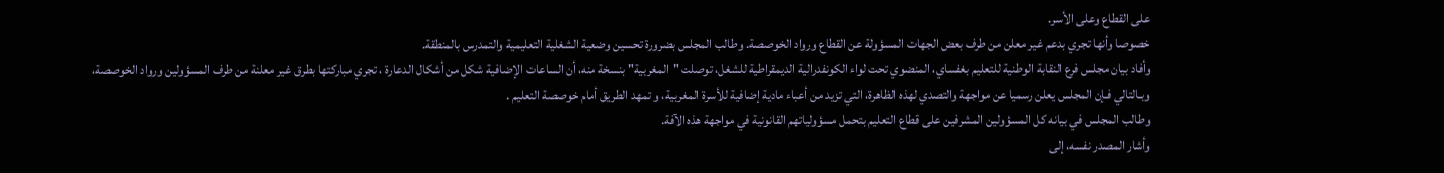على القطاع وعلى الأسر.
خصوصا وأنها تجري بدعم غير معلن من طرف بعض الجهات المسؤولة عن القطاع ورواد الخوصصة. وطالب المجلس بضرورة تحسين وضعية الشغلية التعليمية والتمدرس بالمنطقة.
وأفاد بيان مجلس فرع النقابة الوطنية للتعليم بغفساي، المنضوي تحت لواء الكونفدرالية الديمقراطية للشغل، توصلت "المغربية" بنسخة منه، أن الساعات الإضافية شكل من أشكال الدعارة ، تجري مباركتها بطرق غير معلنة من طرف المسؤولين ورواد الخوصصة، وبـالتالي فـإن المجلس يعلن رسميا عن مواجهة والتصدي لهذه الظاهرة، التي تزيد من أعباء مادية إضافية للأسرة المغربية، و تمهد الطريق أمام خوصصة التعليم .
وطالب المجلس في بيانه كل المسؤولين المشرفين على قطاع التعليم بتحمل مسؤولياتهم القانونية في مواجهة هذه الآفة.
وأشار المصدر نفسه، إلى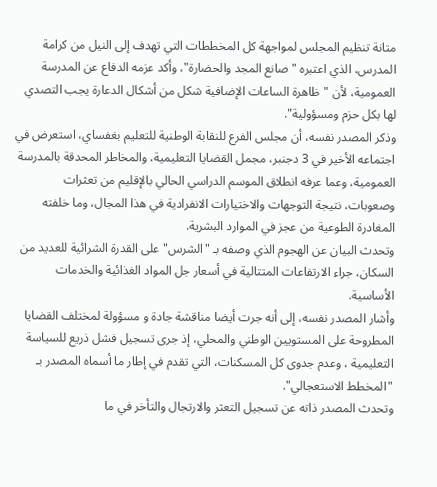متانة تنظيم المجلس لمواجهة كل المخططات التي تهدف إلى النيل من كرامة المدرس، الذي اعتبره " صانع المجد والحضارة"، وأكد عزمه الدفاع عن المدرسة العمومية، لأن "ظاهرة الساعات الإضافية شكل من أشكال الدعارة يجب التصدي لها بكل حزم ومسؤولية".
وذكر المصدر نفسه، أن مجلس الفرع للنقابة الوطنية للتعليم بغفساي، استعرض في اجتماعه الأخير في 3 دجنبر، مجمل القضايا التعليمية، والمخاطر المحدقة بالمدرسة العمومية، وعما عرفه انطلاق الموسم الدراسي الحالي بالإقليم من تعثرات وصعوبات، نتيجة التوجهات والاختيارات الانفرادية في هذا المجال، وما خلفته المغادرة الطوعية من عجز في الموارد البشرية.
وتحدث البيان عن الهجوم الذي وصفه بـ "الشرس" على القدرة الشرائية للعديد من السكان، جراء الارتفاعات المتتالية في أسعار جل المواد الغذائية والخدمات الأساسية.
وأشار المصدر نفسه، إلى أنه جرت أيضا مناقشة جادة و مسؤولة لمختلف القضايا المطروحة على المستويين الوطني والمحلي، إذ جرى تسجيل فشل ذريع للسياسة التعليمية ، وعدم جدوى كل المسكنات، التي تقدم في إطار ما أسماه المصدر بـ "المخطط الاستعجالي".
وتحدث المصدر ذاته عن تسجيل التعثر والارتجال والتأخر في ما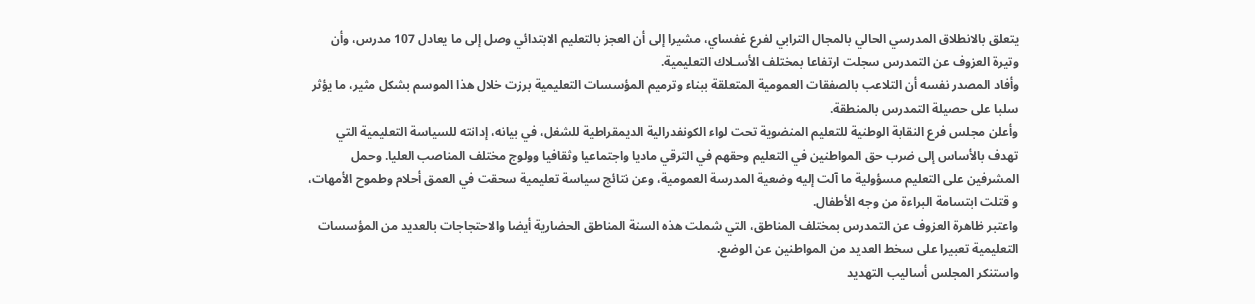يتعلق بالانطلاق المدرسي الحالي بالمجال الترابي لفرع غفساي، مشيرا إلى أن العجز بالتعليم الابتدائي وصل إلى ما يعادل 107 مدرس، وأن وتيرة العزوف عن التمدرس سجلت ارتفاعا بمختلف الأسـلاك التعليمية.
وأفاد المصدر نفسه أن التلاعب بالصفقات العمومية المتعلقة ببناء وترميم المؤسسات التعليمية برزت خلال هذا الموسم بشكل مثير، ما يؤثر سلبا على حصيلة التمدرس بالمنطقة.
وأعلن مجلس فرع النقابة الوطنية للتعليم المنضوية تحت لواء الكونفدرالية الديمقراطية للشغل، في بيانه، إدانته للسياسة التعليمية التي تهدف بالأساس إلى ضرب حق المواطنين في التعليم وحقهم في الترقي ماديا واجتماعيا وثقافيا وولوج مختلف المناصب العليا. وحمل المشرفين على التعليم مسؤولية ما آلت إليه وضعية المدرسة العمومية، وعن نتائج سياسة تعليمية سحقت في العمق أحلام وطموح الأمهات، و قتلت ابتسامة البراءة من وجه الأطفال.
واعتبر ظاهرة العزوف عن التمدرس بمختلف المناطق، التي شملت هذه السنة المناطق الحضارية أيضا والاحتجاجات بالعديد من المؤسسات التعليمية تعبيرا على سخط العديد من المواطنين عن الوضع.
واستنكر المجلس أساليب التهديد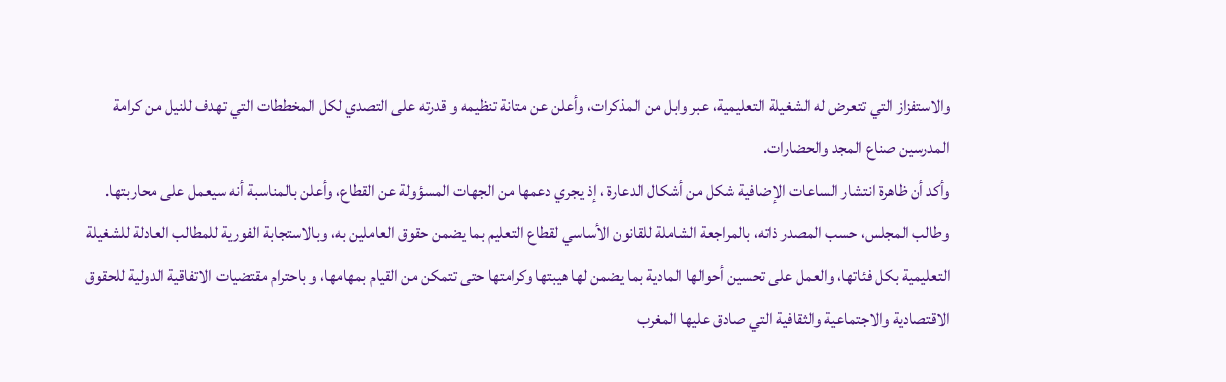والاستفزاز التي تتعرض له الشغيلة التعليمية، عبر وابل من المذكرات، وأعلن عن متانة تنظيمه و قدرته على التصدي لكل المخططات التي تهدف للنيل من كرامة المدرسين صناع المجد والحضارات.
وأكد أن ظاهرة انتشار الساعات الإضافية شكل من أشكال الدعارة ، إذ يجري دعمها من الجهات المسؤولة عن القطاع، وأعلن بالمناسبة أنه سيعمل على محاربتها.
وطالب المجلس، حسب المصدر ذاته، بالمراجعة الشاملة للقانون الأساسي لقطاع التعليم بما يضمن حقوق العاملين به، وبالاستجابة الفورية للمطالب العادلة للشغيلة التعليمية بكل فئاتها، والعمل على تحسين أحوالها المادية بما يضمن لها هيبتها وكرامتها حتى تتمكن من القيام بمهامها، و باحترام مقتضيات الاتفاقية الدولية للحقوق الاقتصادية والاجتماعية والثقافية التي صادق عليها المغرب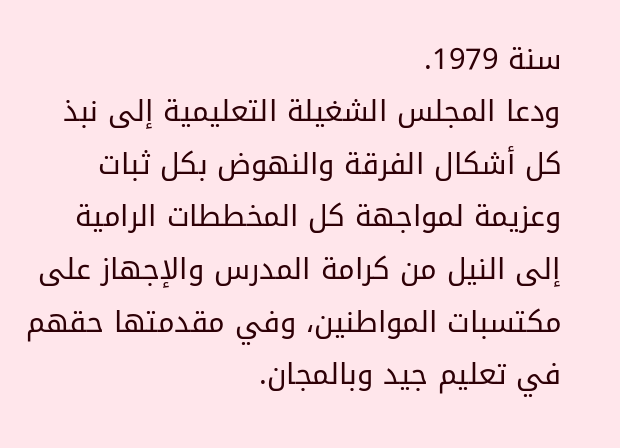سنة 1979.
ودعا المجلس الشغيلة التعليمية إلى نبذ كل أشكال الفرقة والنهوض بكل ثبات وعزيمة لمواجهة كل المخططات الرامية إلى النيل من كرامة المدرس والإجهاز على مكتسبات المواطنين، وفي مقدمتها حقهم في تعليم جيد وبالمجان.